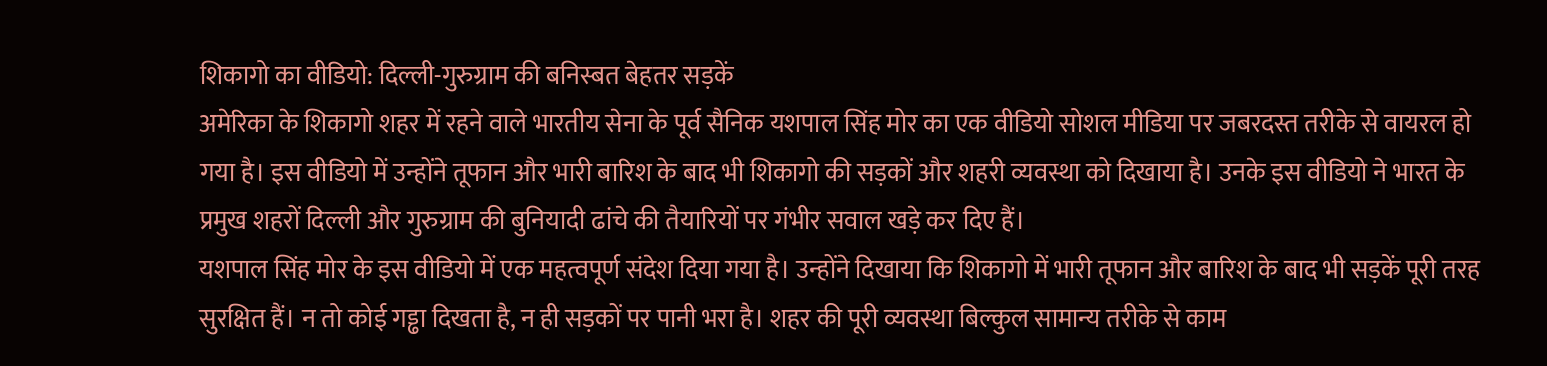शिकागो का वीडियो: दिल्ली-गुरुग्राम की बनिस्बत बेहतर सड़कें
अमेरिका के शिकागो शहर में रहने वाले भारतीय सेना के पूर्व सैनिक यशपाल सिंह मोर का एक वीडियो सोशल मीडिया पर जबरदस्त तरीके से वायरल हो गया है। इस वीडियो में उन्होंने तूफान और भारी बारिश के बाद भी शिकागो की सड़कों और शहरी व्यवस्था को दिखाया है। उनके इस वीडियो ने भारत के प्रमुख शहरों दिल्ली और गुरुग्राम की बुनियादी ढांचे की तैयारियों पर गंभीर सवाल खड़े कर दिए हैं।
यशपाल सिंह मोर के इस वीडियो में एक महत्वपूर्ण संदेश दिया गया है। उन्होंने दिखाया कि शिकागो में भारी तूफान और बारिश के बाद भी सड़कें पूरी तरह सुरक्षित हैं। न तो कोई गड्ढा दिखता है, न ही सड़कों पर पानी भरा है। शहर की पूरी व्यवस्था बिल्कुल सामान्य तरीके से काम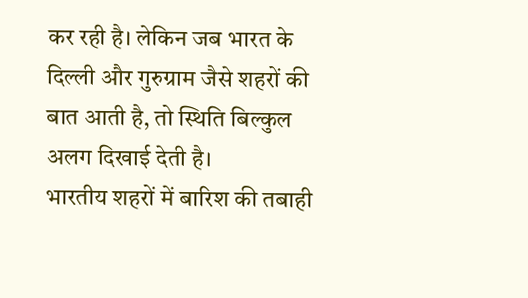कर रही है। लेकिन जब भारत के दिल्ली और गुरुग्राम जैसे शहरों की बात आती है, तो स्थिति बिल्कुल अलग दिखाई देती है।
भारतीय शहरों में बारिश की तबाही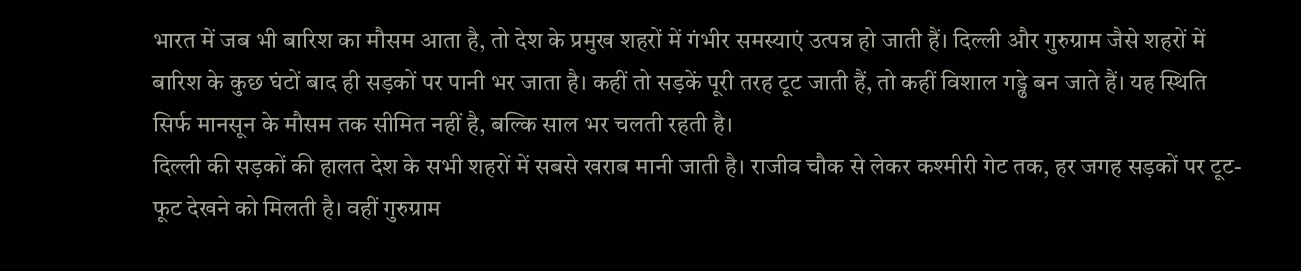भारत में जब भी बारिश का मौसम आता है, तो देश के प्रमुख शहरों में गंभीर समस्याएं उत्पन्न हो जाती हैं। दिल्ली और गुरुग्राम जैसे शहरों में बारिश के कुछ घंटों बाद ही सड़कों पर पानी भर जाता है। कहीं तो सड़कें पूरी तरह टूट जाती हैं, तो कहीं विशाल गड्ढे बन जाते हैं। यह स्थिति सिर्फ मानसून के मौसम तक सीमित नहीं है, बल्कि साल भर चलती रहती है।
दिल्ली की सड़कों की हालत देश के सभी शहरों में सबसे खराब मानी जाती है। राजीव चौक से लेकर कश्मीरी गेट तक, हर जगह सड़कों पर टूट-फूट देखने को मिलती है। वहीं गुरुग्राम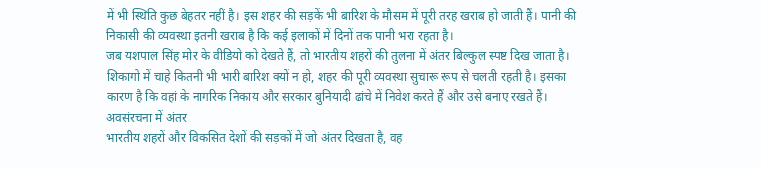में भी स्थिति कुछ बेहतर नहीं है। इस शहर की सड़कें भी बारिश के मौसम में पूरी तरह खराब हो जाती हैं। पानी की निकासी की व्यवस्था इतनी खराब है कि कई इलाकों में दिनों तक पानी भरा रहता है।
जब यशपाल सिंह मोर के वीडियो को देखते हैं, तो भारतीय शहरों की तुलना में अंतर बिल्कुल स्पष्ट दिख जाता है। शिकागो में चाहे कितनी भी भारी बारिश क्यों न हो, शहर की पूरी व्यवस्था सुचारू रूप से चलती रहती है। इसका कारण है कि वहां के नागरिक निकाय और सरकार बुनियादी ढांचे में निवेश करते हैं और उसे बनाए रखते हैं।
अवसंरचना में अंतर
भारतीय शहरों और विकसित देशों की सड़कों में जो अंतर दिखता है, वह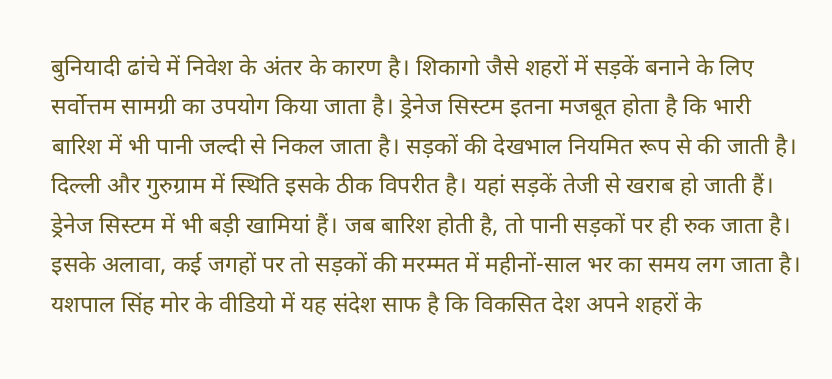बुनियादी ढांचे में निवेश के अंतर के कारण है। शिकागो जैसे शहरों में सड़कें बनाने के लिए सर्वोत्तम सामग्री का उपयोग किया जाता है। ड्रेनेज सिस्टम इतना मजबूत होता है कि भारी बारिश में भी पानी जल्दी से निकल जाता है। सड़कों की देखभाल नियमित रूप से की जाती है।
दिल्ली और गुरुग्राम में स्थिति इसके ठीक विपरीत है। यहां सड़कें तेजी से खराब हो जाती हैं। ड्रेनेज सिस्टम में भी बड़ी खामियां हैं। जब बारिश होती है, तो पानी सड़कों पर ही रुक जाता है। इसके अलावा, कई जगहों पर तो सड़कों की मरम्मत में महीनों-साल भर का समय लग जाता है।
यशपाल सिंह मोर के वीडियो में यह संदेश साफ है कि विकसित देश अपने शहरों के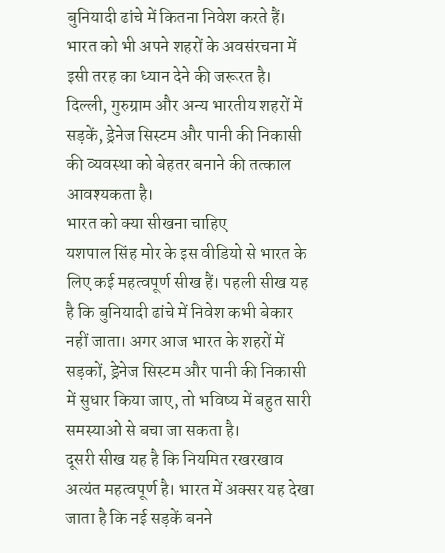बुनियादी ढांचे में कितना निवेश करते हैं। भारत को भी अपने शहरों के अवसंरचना में इसी तरह का ध्यान देने की जरूरत है। दिल्ली, गुरुग्राम और अन्य भारतीय शहरों में सड़कें, ड्रेनेज सिस्टम और पानी की निकासी की व्यवस्था को बेहतर बनाने की तत्काल आवश्यकता है।
भारत को क्या सीखना चाहिए
यशपाल सिंह मोर के इस वीडियो से भारत के लिए कई महत्वपूर्ण सीख हैं। पहली सीख यह है कि बुनियादी ढांचे में निवेश कभी बेकार नहीं जाता। अगर आज भारत के शहरों में सड़कों, ड्रेनेज सिस्टम और पानी की निकासी में सुधार किया जाए, तो भविष्य में बहुत सारी समस्याओं से बचा जा सकता है।
दूसरी सीख यह है कि नियमित रखरखाव अत्यंत महत्वपूर्ण है। भारत में अक्सर यह देखा जाता है कि नई सड़कें बनने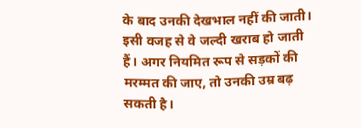के बाद उनकी देखभाल नहीं की जाती। इसी वजह से वे जल्दी खराब हो जाती हैं। अगर नियमित रूप से सड़कों की मरम्मत की जाए, तो उनकी उम्र बढ़ सकती है।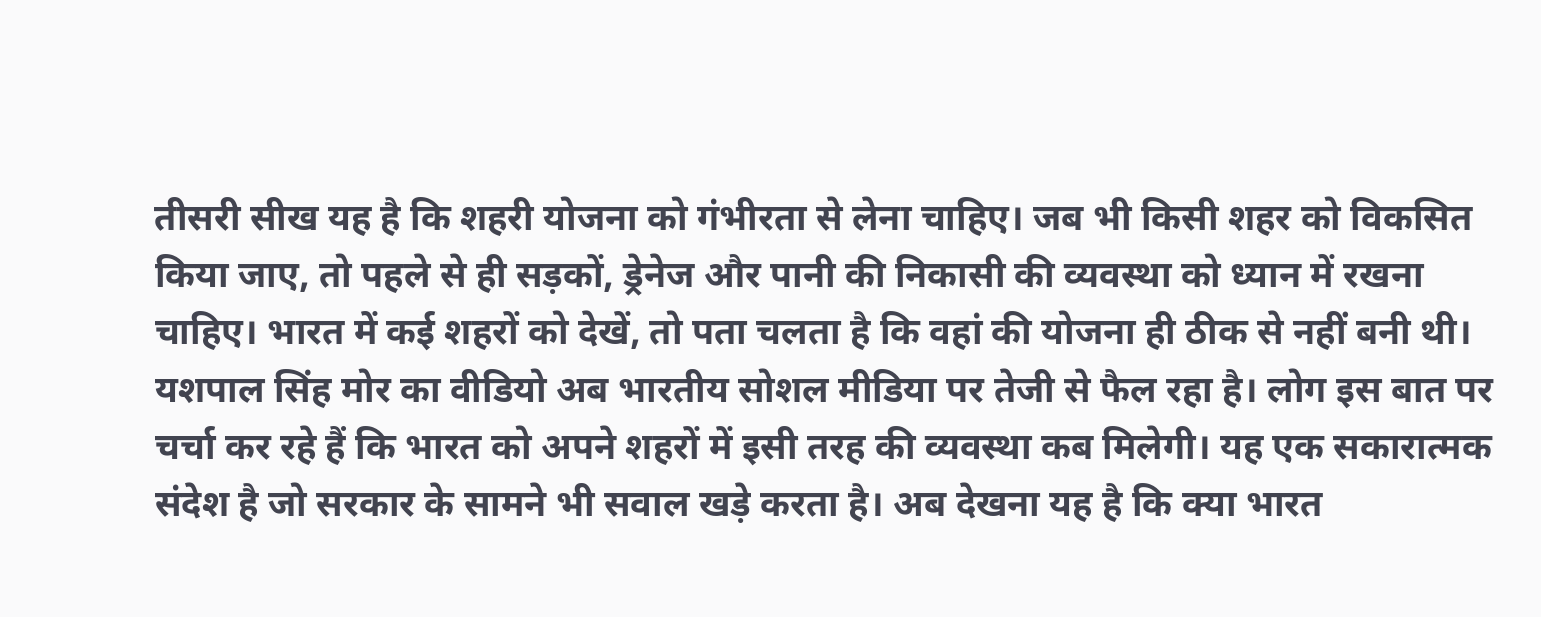तीसरी सीख यह है कि शहरी योजना को गंभीरता से लेना चाहिए। जब भी किसी शहर को विकसित किया जाए, तो पहले से ही सड़कों, ड्रेनेज और पानी की निकासी की व्यवस्था को ध्यान में रखना चाहिए। भारत में कई शहरों को देखें, तो पता चलता है कि वहां की योजना ही ठीक से नहीं बनी थी।
यशपाल सिंह मोर का वीडियो अब भारतीय सोशल मीडिया पर तेजी से फैल रहा है। लोग इस बात पर चर्चा कर रहे हैं कि भारत को अपने शहरों में इसी तरह की व्यवस्था कब मिलेगी। यह एक सकारात्मक संदेश है जो सरकार के सामने भी सवाल खड़े करता है। अब देखना यह है कि क्या भारत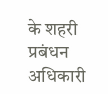के शहरी प्रबंधन अधिकारी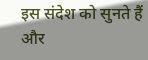इस संदेश को सुनते हैं और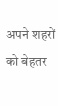अपने शहरों को बेहतर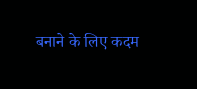बनाने के लिए कदम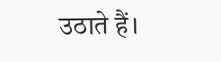उठाते हैं।